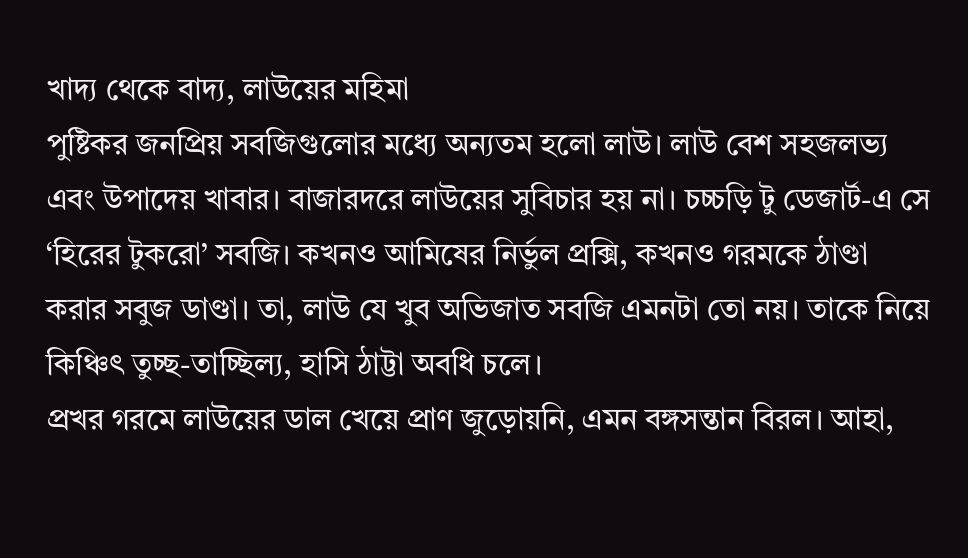খাদ্য থেকে বাদ্য, লাউয়ের মহিমা
পুষ্টিকর জনপ্রিয় সবজিগুলোর মধ্যে অন্যতম হলো লাউ। লাউ বেশ সহজলভ্য এবং উপাদেয় খাবার। বাজারদরে লাউয়ের সুবিচার হয় না। চচ্চড়ি টু ডেজার্ট-এ সে ‘হিরের টুকরো’ সবজি। কখনও আমিষের নির্ভুল প্রক্সি, কখনও গরমকে ঠাণ্ডা করার সবুজ ডাণ্ডা। তা, লাউ যে খুব অভিজাত সবজি এমনটা তো নয়। তাকে নিয়ে কিঞ্চিৎ তুচ্ছ-তাচ্ছিল্য, হাসি ঠাট্টা অবধি চলে।
প্রখর গরমে লাউয়ের ডাল খেয়ে প্রাণ জুড়োয়নি, এমন বঙ্গসন্তান বিরল। আহা,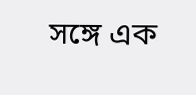সঙ্গে এক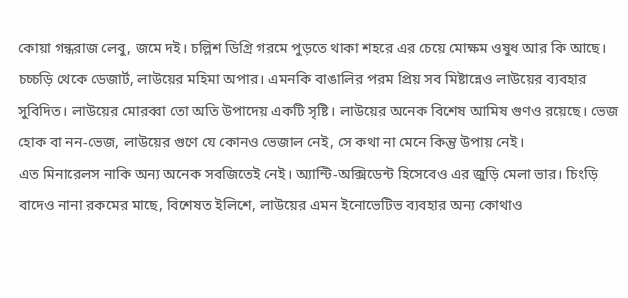কোয়া গন্ধরাজ লেবু, জমে দই। চল্লিশ ডিগ্রি গরমে পুড়তে থাকা শহরে এর চেয়ে মোক্ষম ওষুধ আর কি আছে। চচ্চড়ি থেকে ডেজার্ট, লাউয়ের মহিমা অপার। এমনকি বাঙালির পরম প্রিয় সব মিষ্টান্নেও লাউয়ের ব্যবহার সুবিদিত। লাউয়ের মোরব্বা তো অতি উপাদেয় একটি সৃষ্টি। লাউয়ের অনেক বিশেষ আমিষ গুণও রয়েছে। ভেজ হোক বা নন-ভেজ, লাউয়ের গুণে যে কোনও ভেজাল নেই, সে কথা না মেনে কিন্তু উপায় নেই।
এত মিনারেলস নাকি অন্য অনেক সবজিতেই নেই। অ্যান্টি-অক্সিডেন্ট হিসেবেও এর জুড়ি মেলা ভার। চিংড়ি বাদেও নানা রকমের মাছে, বিশেষত ইলিশে, লাউয়ের এমন ইনোভেটিভ ব্যবহার অন্য কোথাও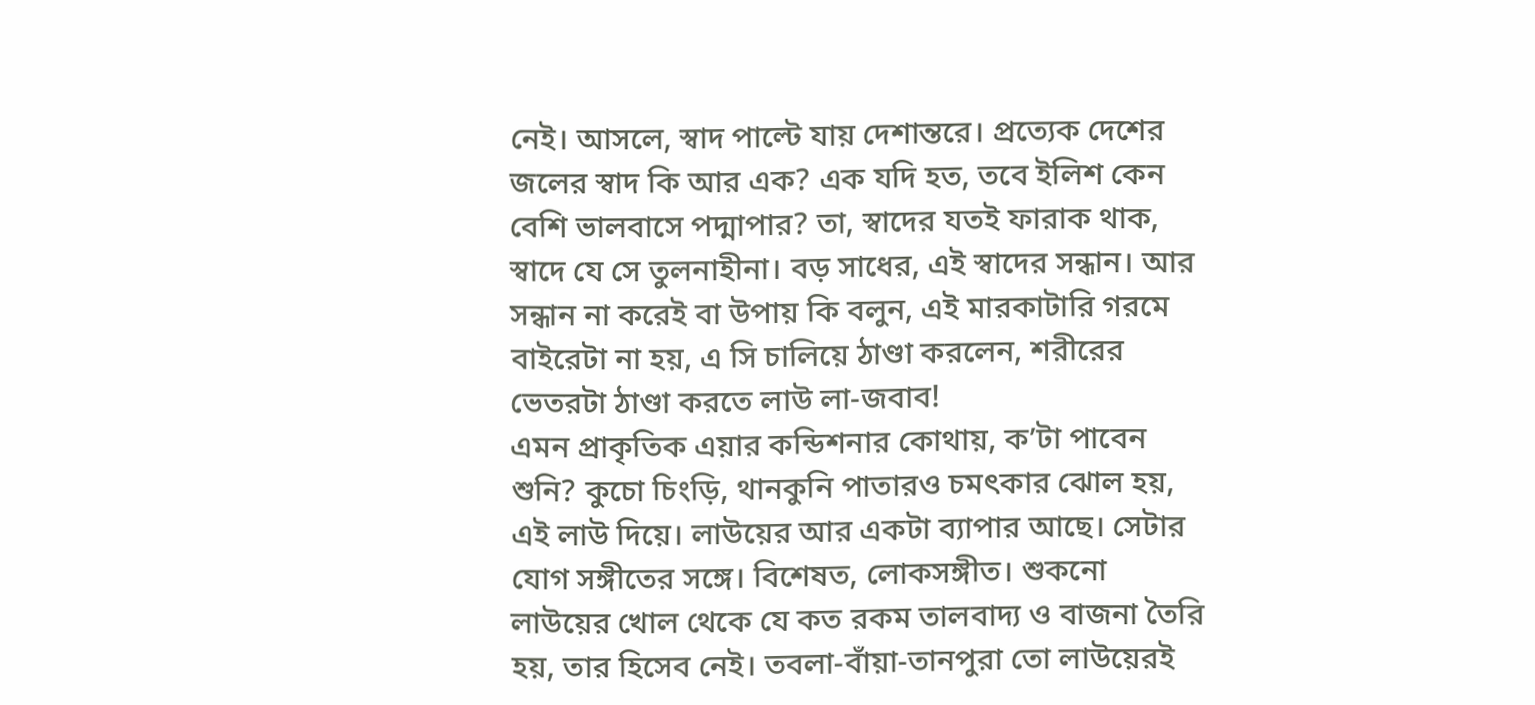নেই। আসলে, স্বাদ পাল্টে যায় দেশান্তরে। প্রত্যেক দেশের জলের স্বাদ কি আর এক? এক যদি হত, তবে ইলিশ কেন বেশি ভালবাসে পদ্মাপার? তা, স্বাদের যতই ফারাক থাক, স্বাদে যে সে তুলনাহীনা। বড় সাধের, এই স্বাদের সন্ধান। আর সন্ধান না করেই বা উপায় কি বলুন, এই মারকাটারি গরমে বাইরেটা না হয়, এ সি চালিয়ে ঠাণ্ডা করলেন, শরীরের ভেতরটা ঠাণ্ডা করতে লাউ লা-জবাব!
এমন প্রাকৃতিক এয়ার কন্ডিশনার কোথায়, ক’টা পাবেন শুনি? কুচো চিংড়ি, থানকুনি পাতারও চমৎকার ঝোল হয়, এই লাউ দিয়ে। লাউয়ের আর একটা ব্যাপার আছে। সেটার যোগ সঙ্গীতের সঙ্গে। বিশেষত, লোকসঙ্গীত। শুকনো লাউয়ের খোল থেকে যে কত রকম তালবাদ্য ও বাজনা তৈরি হয়, তার হিসেব নেই। তবলা-বাঁয়া-তানপুরা তো লাউয়েরই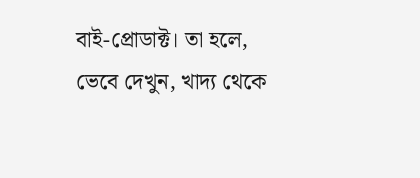বাই-প্রোডাক্ট। তা হলে, ভেবে দেখুন, খাদ্য থেকে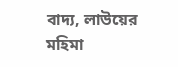বাদ্য, লাউয়ের মহিমা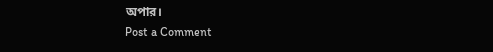অপার।
Post a Comment